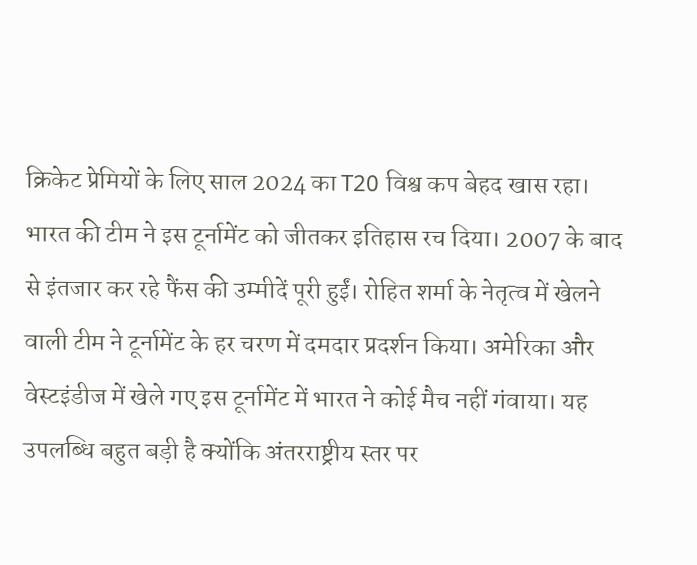क्रिकेट प्रेमियों के लिए साल 2024 का T20 विश्व कप बेहद खास रहा। भारत की टीम ने इस टूर्नामेंट को जीतकर इतिहास रच दिया। 2007 के बाद से इंतजार कर रहे फैंस की उम्मीदें पूरी हुईं। रोहित शर्मा के नेतृत्व में खेलने वाली टीम ने टूर्नामेंट के हर चरण में दमदार प्रदर्शन किया। अमेरिका और वेस्टइंडीज में खेले गए इस टूर्नामेंट में भारत ने कोई मैच नहीं गंवाया। यह उपलब्धि बहुत बड़ी है क्योंकि अंतरराष्ट्रीय स्तर पर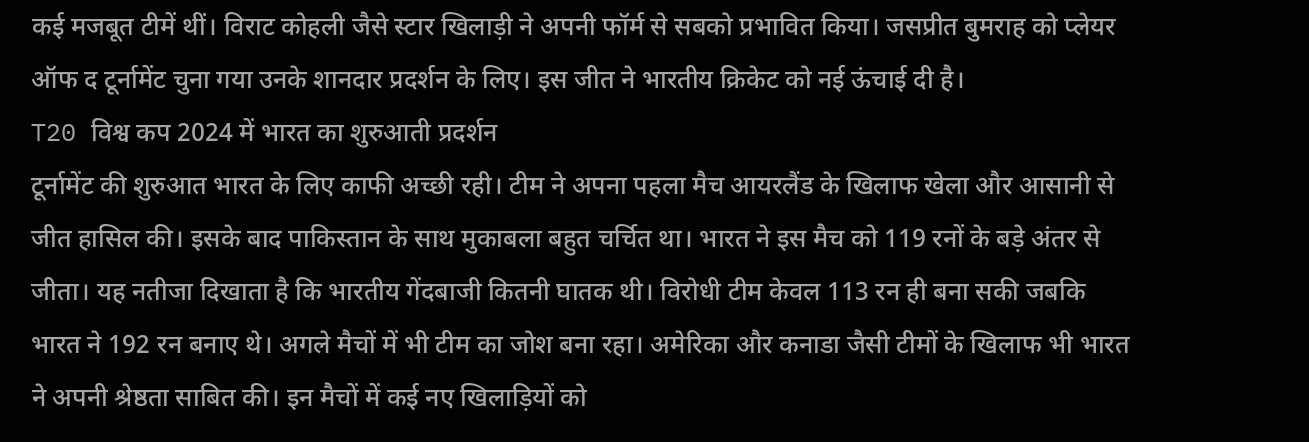कई मजबूत टीमें थीं। विराट कोहली जैसे स्टार खिलाड़ी ने अपनी फॉर्म से सबको प्रभावित किया। जसप्रीत बुमराह को प्लेयर ऑफ द टूर्नामेंट चुना गया उनके शानदार प्रदर्शन के लिए। इस जीत ने भारतीय क्रिकेट को नई ऊंचाई दी है।
T20 विश्व कप 2024 में भारत का शुरुआती प्रदर्शन
टूर्नामेंट की शुरुआत भारत के लिए काफी अच्छी रही। टीम ने अपना पहला मैच आयरलैंड के खिलाफ खेला और आसानी से जीत हासिल की। इसके बाद पाकिस्तान के साथ मुकाबला बहुत चर्चित था। भारत ने इस मैच को 119 रनों के बड़े अंतर से जीता। यह नतीजा दिखाता है कि भारतीय गेंदबाजी कितनी घातक थी। विरोधी टीम केवल 113 रन ही बना सकी जबकि भारत ने 192 रन बनाए थे। अगले मैचों में भी टीम का जोश बना रहा। अमेरिका और कनाडा जैसी टीमों के खिलाफ भी भारत ने अपनी श्रेष्ठता साबित की। इन मैचों में कई नए खिलाड़ियों को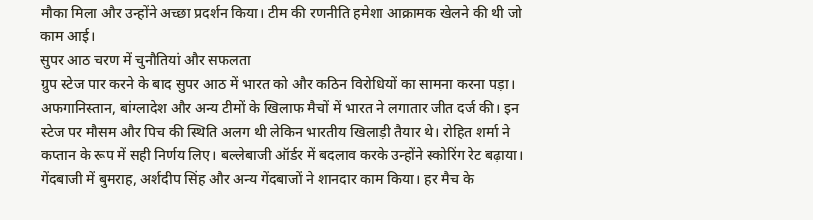मौका मिला और उन्होंने अच्छा प्रदर्शन किया। टीम की रणनीति हमेशा आक्रामक खेलने की थी जो काम आई।
सुपर आठ चरण में चुनौतियां और सफलता
ग्रुप स्टेज पार करने के बाद सुपर आठ में भारत को और कठिन विरोधियों का सामना करना पड़ा। अफगानिस्तान, बांग्लादेश और अन्य टीमों के खिलाफ मैचों में भारत ने लगातार जीत दर्ज की। इन स्टेज पर मौसम और पिच की स्थिति अलग थी लेकिन भारतीय खिलाड़ी तैयार थे। रोहित शर्मा ने कप्तान के रूप में सही निर्णय लिए। बल्लेबाजी ऑर्डर में बदलाव करके उन्होंने स्कोरिंग रेट बढ़ाया। गेंदबाजी में बुमराह, अर्शदीप सिंह और अन्य गेंदबाजों ने शानदार काम किया। हर मैच के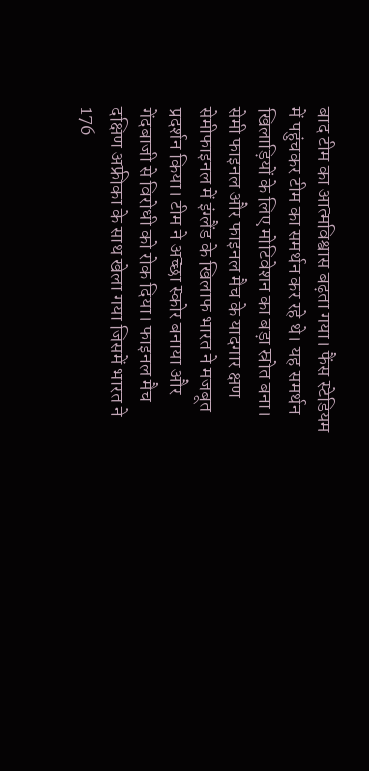बाद टीम का आत्मविश्वास बढ़ता गया। फैंस स्टेडियम में पहुंचकर टीम का समर्थन कर रहे थे। यह समर्थन खिलाड़ियों के लिए मोटिवेशन का बड़ा स्रोत बना।
सेमी फाइनल और फाइनल मैच के यादगार क्षण
सेमीफाइनल में इंग्लैंड के खिलाफ भारत ने मजबूत प्रदर्शन किया। टीम ने अच्छा स्कोर बनाया और गेंदबाजी से विरोधी को रोक दिया। फाइनल मैच दक्षिण अफ्रीका के साथ खेला गया जिसमें भारत ने 176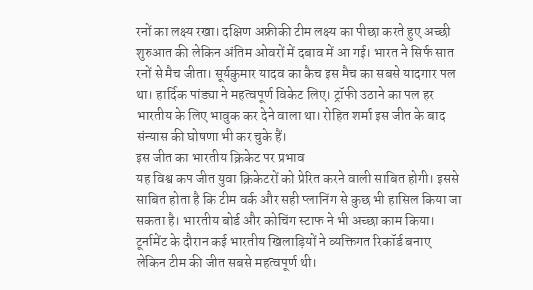रनों का लक्ष्य रखा। दक्षिण अफ्रीकी टीम लक्ष्य का पीछा करते हुए अच्छी शुरुआत की लेकिन अंतिम ओवरों में दबाव में आ गई। भारत ने सिर्फ सात रनों से मैच जीता। सूर्यकुमार यादव का कैच इस मैच का सबसे यादगार पल था। हार्दिक पांड्या ने महत्वपूर्ण विकेट लिए। ट्रॉफी उठाने का पल हर भारतीय के लिए भावुक कर देने वाला था। रोहित शर्मा इस जीत के बाद संन्यास की घोषणा भी कर चुके हैं।
इस जीत का भारतीय क्रिकेट पर प्रभाव
यह विश्व कप जीत युवा क्रिकेटरों को प्रेरित करने वाली साबित होगी। इससे साबित होता है कि टीम वर्क और सही प्लानिंग से कुछ भी हासिल किया जा सकता है। भारतीय बोर्ड और कोचिंग स्टाफ ने भी अच्छा काम किया। टूर्नामेंट के दौरान कई भारतीय खिलाड़ियों ने व्यक्तिगत रिकॉर्ड बनाए लेकिन टीम की जीत सबसे महत्वपूर्ण थी।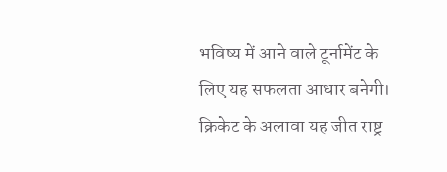भविष्य में आने वाले टूर्नामेंट के लिए यह सफलता आधार बनेगी। क्रिकेट के अलावा यह जीत राष्ट्र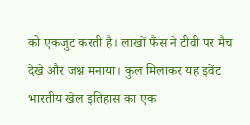को एकजुट करती है। लाखों फैंस ने टीवी पर मैच देखे और जश्न मनाया। कुल मिलाकर यह इवेंट भारतीय खेल इतिहास का एक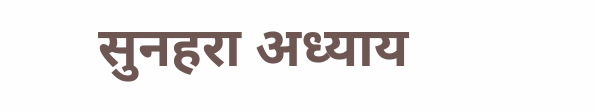सुनहरा अध्याय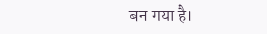बन गया है।